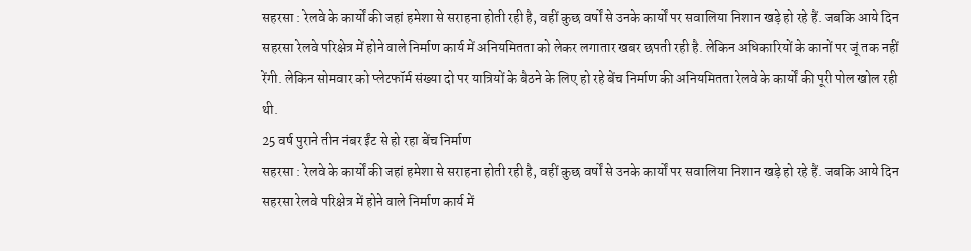सहरसा : रेलवे के कार्यों की जहां हमेशा से सराहना होती रही है, वहीं कुछ वर्षों से उनके कार्यों पर सवालिया निशान खड़े हो रहे हैं. जबकि आये दिन सहरसा रेलवे परिक्षेत्र में होने वाले निर्माण कार्य में अनियमितता को लेकर लगातार खबर छपती रही है. लेकिन अधिकारियों के कानों पर जूं तक नहीं रेंगी. लेकिन सोमवार को प्लेटफॉर्म संख्या दो पर यात्रियों के बैठने के लिए हो रहे बेंच निर्माण की अनियमितता रेलवे के कार्यों की पूरी पोल खोल रही थी.
25 वर्ष पुराने तीन नंबर ईंट से हो रहा बेंच निर्माण
सहरसा : रेलवे के कार्यों की जहां हमेशा से सराहना होती रही है, वहीं कुछ वर्षों से उनके कार्यों पर सवालिया निशान खड़े हो रहे हैं. जबकि आये दिन सहरसा रेलवे परिक्षेत्र में होने वाले निर्माण कार्य में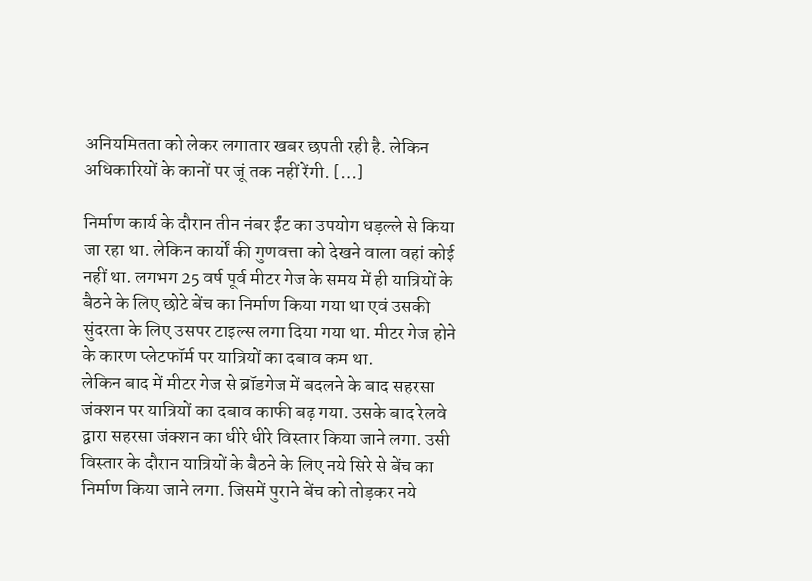अनियमितता को लेकर लगातार खबर छपती रही है. लेकिन अधिकारियों के कानों पर जूं तक नहीं रेंगी. […]

निर्माण कार्य के दौरान तीन नंबर ईंट का उपयोग धड़ल्ले से किया जा रहा था. लेकिन कार्यों की गुणवत्ता को देखने वाला वहां कोई नहीं था. लगभग 25 वर्ष पूर्व मीटर गेज के समय में ही यात्रियों के बैठने के लिए छोटे बेंच का निर्माण किया गया था एवं उसकी सुंदरता के लिए उसपर टाइल्स लगा दिया गया था. मीटर गेज होने के कारण प्लेटफॉर्म पर यात्रियों का दबाव कम था.
लेकिन बाद में मीटर गेज से ब्रॉडगेज में बदलने के बाद सहरसा जंक्शन पर यात्रियों का दबाव काफी बढ़ गया. उसके बाद रेलवे द्वारा सहरसा जंक्शन का धीरे धीरे विस्तार किया जाने लगा. उसी विस्तार के दौरान यात्रियों के बैठने के लिए नये सिरे से बेंच का निर्माण किया जाने लगा. जिसमें पुराने बेंच को तोड़कर नये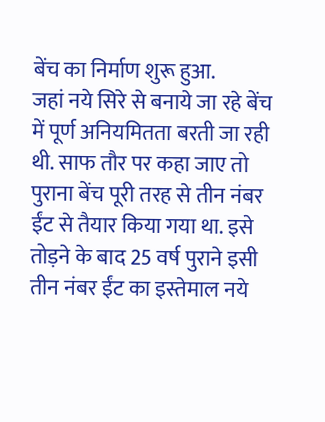बेंच का निर्माण शुरू हुआ.
जहां नये सिरे से बनाये जा रहे बेंच में पूर्ण अनियमितता बरती जा रही थी. साफ तौर पर कहा जाए तो पुराना बेंच पूरी तरह से तीन नंबर ईंट से तैयार किया गया था. इसे तोड़ने के बाद 25 वर्ष पुराने इसी तीन नंबर ईंट का इस्तेमाल नये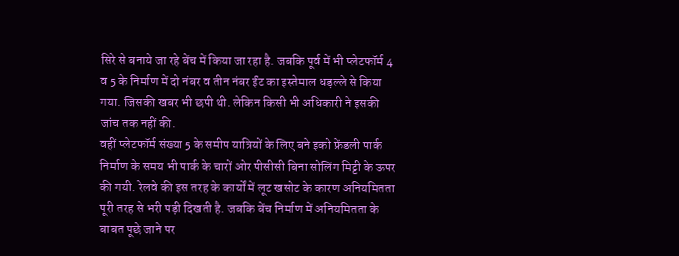सिरे से बनाये जा रहे बेंच में किया जा रहा है. जबकि पूर्व में भी प्लेटफॉर्म 4 व 5 के निर्माण में दो नंबर व तीन नंबर ईंट का इस्तेमाल धड़ल्ले से किया गया. जिसकी खबर भी छपी थी. लेकिन किसी भी अधिकारी ने इसकी जांच तक नहीं की.
वहीं प्लेटफॉर्म संख्या 5 के समीप यात्रियों के लिए बने इको फ्रेंडली पार्क निर्माण के समय भी पार्क के चारों ओर पीसीसी बिना सोलिंग मिट्टी के ऊपर की गयी. रेलवे की इस तरह के कार्यों में लूट खसोट के कारण अनियमितता पूरी तरह से भरी पड़ी दिखती है. जबकि बेंच निर्माण में अनियमितता के बाबत पूछे जाने पर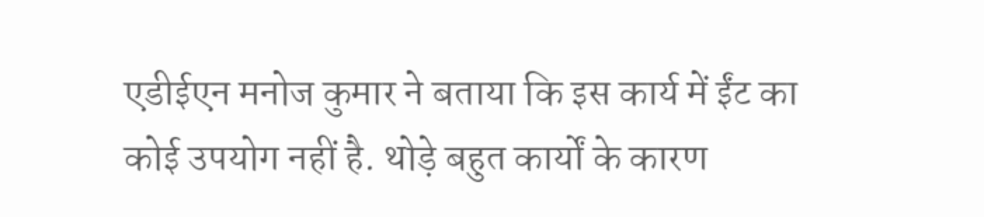एडीईएन मनोज कुमार ने बताया कि इस कार्य में ईंट का कोई उपयोग नहीं है. थोड़े बहुत कार्यों के कारण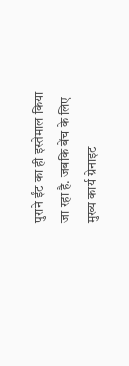पुराने ईंट का ही इस्तेमाल किया जा रहा है. जबकि बेंच के लिए मुख्य कार्य ग्रेनाइट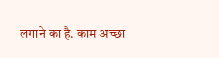लगाने का है. काम अच्छा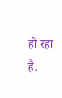हो रहा है.